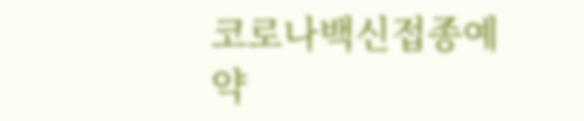코로나백신접종예약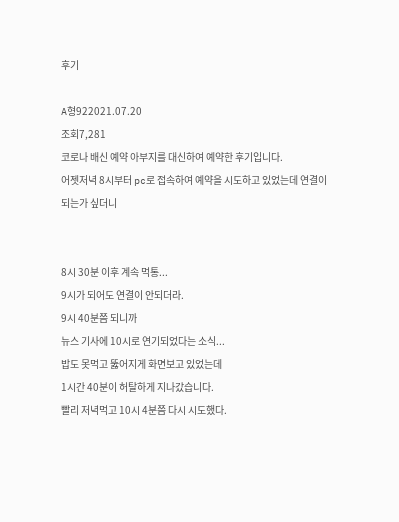후기

A형922021.07.20
조회7,281
코로나 배신 예약 아부지를 대신하여 예약한 후기입니다.
어젯저녁 8시부터 pc로 접속하여 예약을 시도하고 있었는데 연결이 되는가 싶더니


8시 30분 이후 계속 먹통...
9시가 되어도 연결이 안되더라.
9시 40분쯤 되니까
뉴스 기사에 10시로 연기되었다는 소식...
밥도 못먹고 뚫어지게 화면보고 있었는데
1시간 40분이 허탈하게 지나갔습니다.
빨리 저녁먹고 10시 4분쯤 다시 시도했다.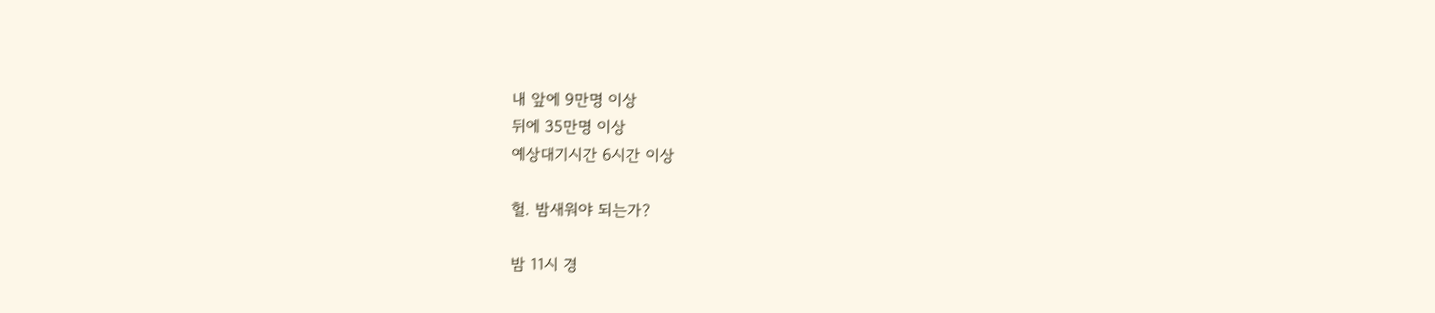내 앞에 9만명 이상
뒤에 35만명 이상
예상대기시간 6시간 이상

헐. 밤새워야 되는가?

밤 11시 경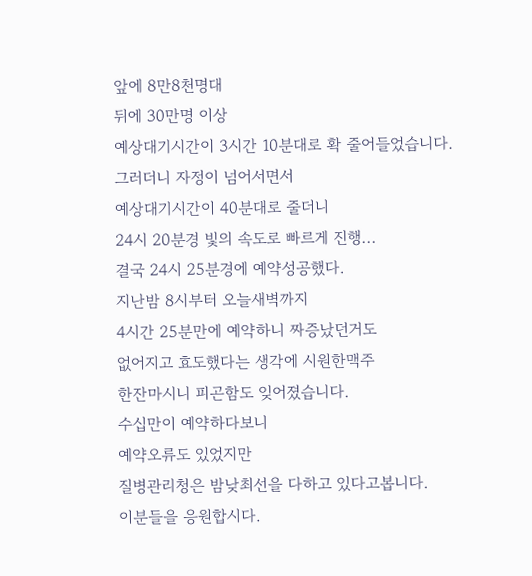앞에 8만8천명대
뒤에 30만명 이상
예상대기시간이 3시간 10분대로 확 줄어들었습니다.
그러더니 자정이 넘어서면서
예상대기시간이 40분대로 줄더니
24시 20분경 빛의 속도로 빠르게 진행...
결국 24시 25분경에 예약성공했다.
지난밤 8시부터 오늘새벽까지
4시간 25분만에 예약하니 짜증났던거도
없어지고 효도했다는 생각에 시원한맥주
한잔마시니 피곤함도 잊어졌습니다.
수십만이 예약하다보니
예약오류도 있었지만
질병관리청은 밤낮최선을 다하고 있다고봅니다.
이분들을 응원합시다.